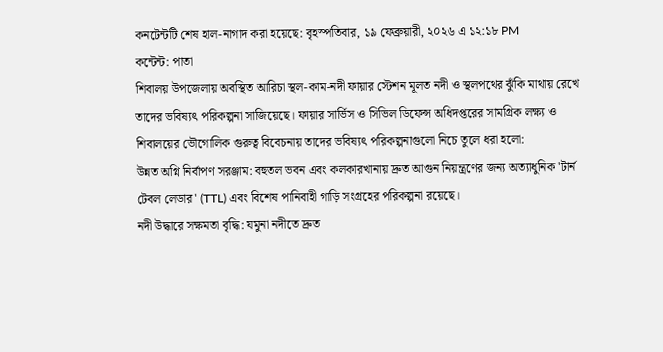কনটেন্টটি শেষ হাল-নাগাদ করা হয়েছে: বৃহস্পতিবার, ১৯ ফেব্রুয়ারী, ২০২৬ এ ১২:১৮ PM
কন্টেন্ট: পাতা
শিবালয় উপজেলায় অবস্থিত আরিচা স্থল-কাম-নদী ফায়ার স্টেশন মূলত নদী ও স্থলপথের ঝুঁকি মাথায় রেখে তাদের ভবিষ্যৎ পরিকল্পনা সাজিয়েছে। ফায়ার সার্ভিস ও সিভিল ডিফেন্স অধিদপ্তরের সামগ্রিক লক্ষ্য ও শিবালয়ের ভৌগোলিক গুরুত্ব বিবেচনায় তাদের ভবিষ্যৎ পরিকল্পনাগুলো নিচে তুলে ধরা হলো:
উন্নত অগ্নি নির্বাপণ সরঞ্জাম: বহুতল ভবন এবং কলকারখানায় দ্রুত আগুন নিয়ন্ত্রণের জন্য অত্যাধুনিক 'টার্ন টেবল লেডার' (TTL) এবং বিশেষ পানিবাহী গাড়ি সংগ্রহের পরিকল্পনা রয়েছে।
নদী উদ্ধারে সক্ষমতা বৃদ্ধি: যমুনা নদীতে দ্রুত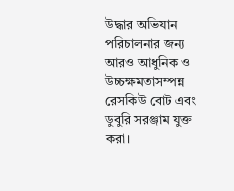উদ্ধার অভিযান পরিচালনার জন্য আরও আধুনিক ও উচ্চক্ষমতাসম্পন্ন রেসকিউ বোট এবং ডুবুরি সরঞ্জাম যুক্ত করা।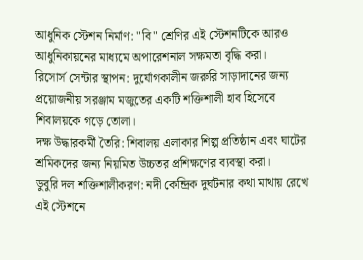আধুনিক স্টেশন নির্মাণ: "বি" শ্রেণির এই স্টেশনটিকে আরও আধুনিকায়নের মাধ্যমে অপারেশনাল সক্ষমতা বৃদ্ধি করা।
রিসোর্স সেন্টার স্থাপন: দুর্যোগকালীন জরুরি সাড়াদানের জন্য প্রয়োজনীয় সরঞ্জাম মজুতের একটি শক্তিশালী হাব হিসেবে শিবালয়কে গড়ে তোলা।
দক্ষ উদ্ধারকর্মী তৈরি: শিবালয় এলাকার শিল্প প্রতিষ্ঠান এবং ঘাটের শ্রমিকদের জন্য নিয়মিত উচ্চতর প্রশিক্ষণের ব্যবস্থা করা।
ডুবুরি দল শক্তিশালীকরণ: নদী কেন্দ্রিক দুর্ঘটনার কথা মাথায় রেখে এই স্টেশনে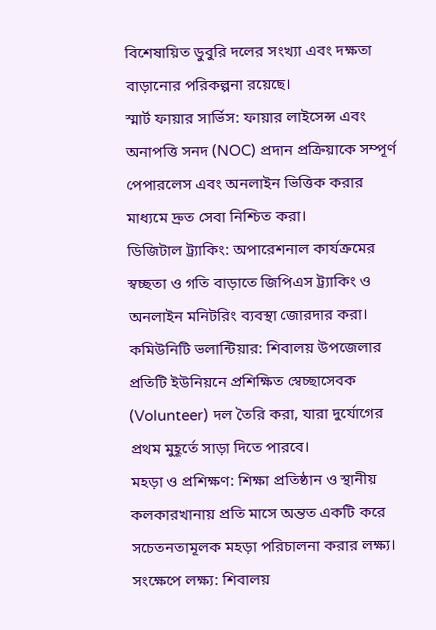বিশেষায়িত ডুবুরি দলের সংখ্যা এবং দক্ষতা বাড়ানোর পরিকল্পনা রয়েছে।
স্মার্ট ফায়ার সার্ভিস: ফায়ার লাইসেন্স এবং অনাপত্তি সনদ (NOC) প্রদান প্রক্রিয়াকে সম্পূর্ণ পেপারলেস এবং অনলাইন ভিত্তিক করার মাধ্যমে দ্রুত সেবা নিশ্চিত করা।
ডিজিটাল ট্র্যাকিং: অপারেশনাল কার্যক্রমের স্বচ্ছতা ও গতি বাড়াতে জিপিএস ট্র্যাকিং ও অনলাইন মনিটরিং ব্যবস্থা জোরদার করা।
কমিউনিটি ভলান্টিয়ার: শিবালয় উপজেলার প্রতিটি ইউনিয়নে প্রশিক্ষিত স্বেচ্ছাসেবক (Volunteer) দল তৈরি করা, যারা দুর্যোগের প্রথম মুহূর্তে সাড়া দিতে পারবে।
মহড়া ও প্রশিক্ষণ: শিক্ষা প্রতিষ্ঠান ও স্থানীয় কলকারখানায় প্রতি মাসে অন্তত একটি করে সচেতনতামূলক মহড়া পরিচালনা করার লক্ষ্য।
সংক্ষেপে লক্ষ্য: শিবালয়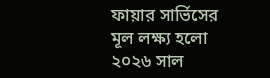ফায়ার সার্ভিসের মূল লক্ষ্য হলো ২০২৬ সাল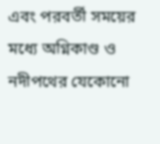এবং পরবর্তী সময়ের মধ্যে অগ্নিকাণ্ড ও নদীপথের যেকোনো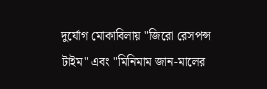দুর্যোগ মোকাবিলায় "জিরো রেসপন্স টাইম" এবং "মিনিমাম জান-মালের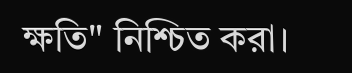ক্ষতি" নিশ্চিত করা।